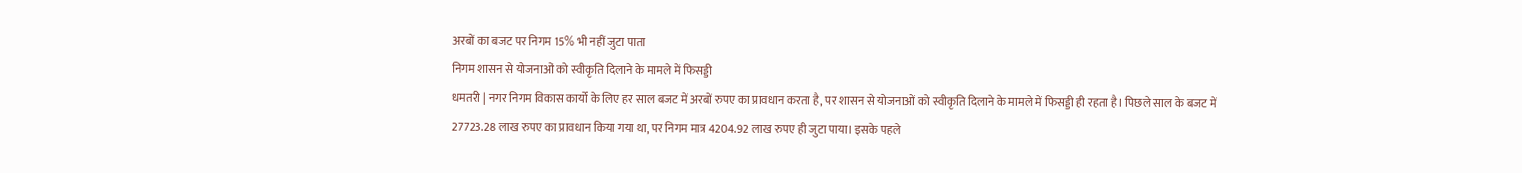अरबों का बजट पर निगम 15% भी नहीं जुटा पाता
निगम शासन से योजनाओं को स्वीकृति दिलाने के मामले में फिसड्डी
धमतरी | नगर निगम विकास कार्यो के लिए हर साल बजट में अरबों रुपए का प्रावधान करता है, पर शासन से योजनाओं को स्वीकृति दिलाने के मामले में फिसड्डी ही रहता है। पिछले साल के बजट में 27723.28 लाख रुपए का प्रावधान किया गया था, पर निगम मात्र 4204.92 लाख रुपए ही जुटा पाया। इसके पहले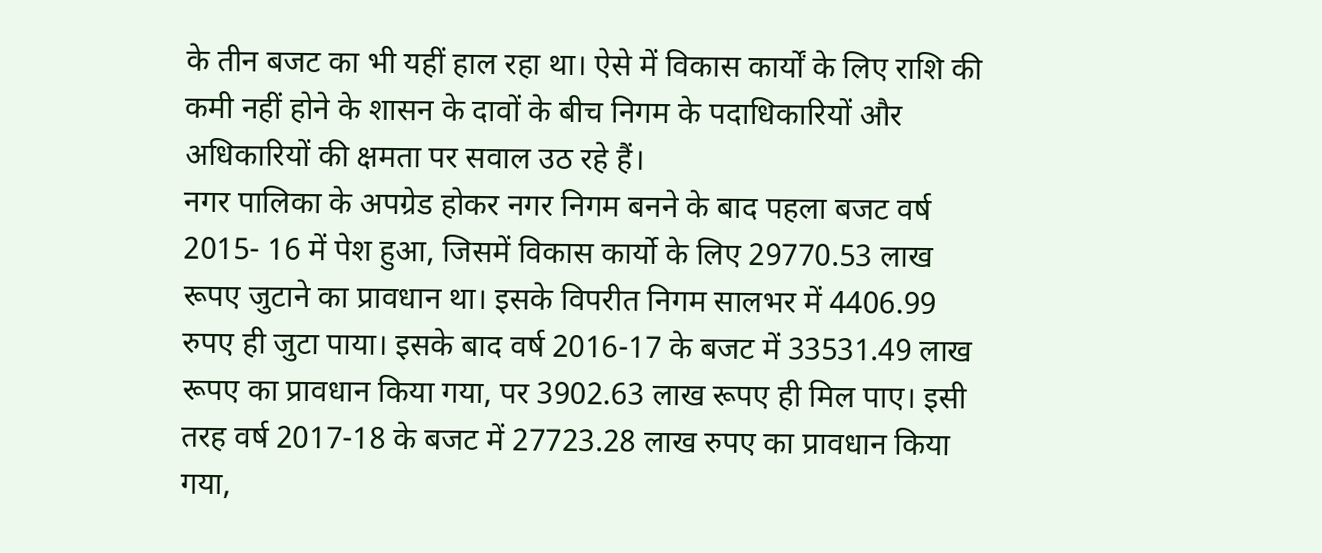के तीन बजट का भी यहीं हाल रहा था। ऐसे में विकास कार्यों के लिए राशि की कमी नहीं होने के शासन के दावों के बीच निगम के पदाधिकारियों और अधिकारियों की क्षमता पर सवाल उठ रहे हैं।
नगर पालिका के अपग्रेड होकर नगर निगम बनने के बाद पहला बजट वर्ष 2015- 16 में पेश हुआ, जिसमें विकास कार्यो के लिए 29770.53 लाख रूपए जुटाने का प्रावधान था। इसके विपरीत निगम सालभर में 4406.99 रुपए ही जुटा पाया। इसके बाद वर्ष 2016-17 के बजट में 33531.49 लाख रूपए का प्रावधान किया गया, पर 3902.63 लाख रूपए ही मिल पाए। इसी तरह वर्ष 2017-18 के बजट में 27723.28 लाख रुपए का प्रावधान किया गया,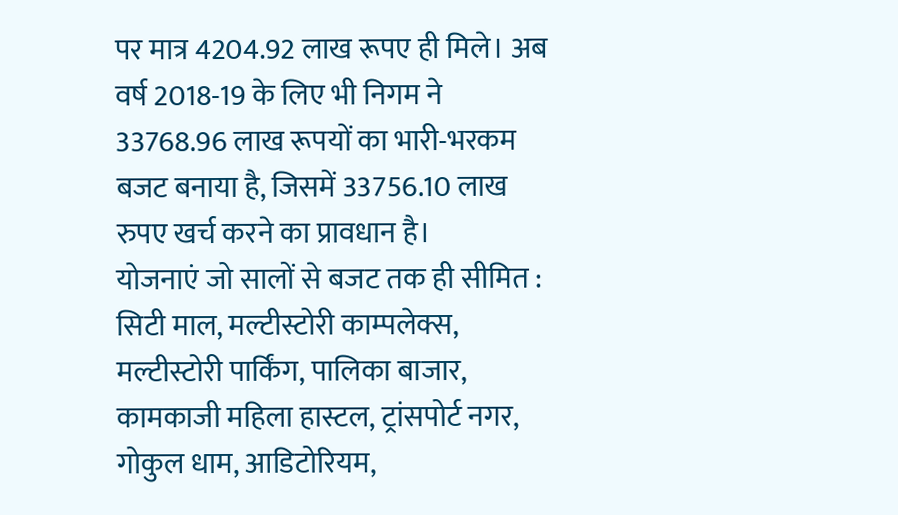पर मात्र 4204.92 लाख रूपए ही मिले। अब वर्ष 2018-19 के लिए भी निगम ने 33768.96 लाख रूपयों का भारी-भरकम बजट बनाया है, जिसमें 33756.10 लाख रुपए खर्च करने का प्रावधान है।
योजनाएं जो सालों से बजट तक ही सीमित : सिटी माल, मल्टीस्टोरी काम्पलेक्स, मल्टीस्टोरी पार्किंग, पालिका बाजार, कामकाजी महिला हास्टल, ट्रांसपोर्ट नगर, गोकुल धाम, आडिटोरियम,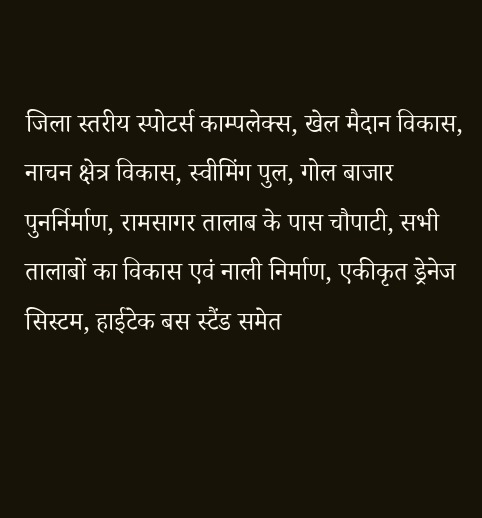जिला स्तरीय स्पोटर्स काम्पलेक्स, खेल मैदान विकास, नाचन क्षेत्र विकास, स्वीमिंग पुल, गोल बाजार पुनर्निर्माण, रामसागर तालाब के पास चौपाटी, सभी तालाबों का विकास एवं नाली निर्माण, एकीकृत ड्रेनेज सिस्टम, हाईटेक बस स्टैंड समेत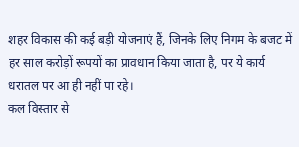शहर विकास की कई बड़ी योजनाएं हैं, जिनके लिए निगम के बजट में हर साल करोड़ों रूपयों का प्रावधान किया जाता है, पर ये कार्य धरातल पर आ ही नहीं पा रहे।
कल विस्तार से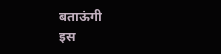बताऊंगी
इस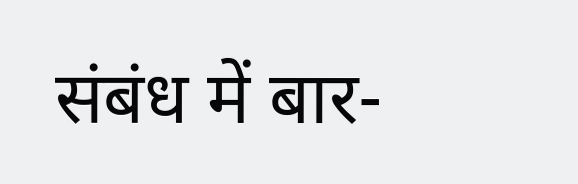संबंध में बार-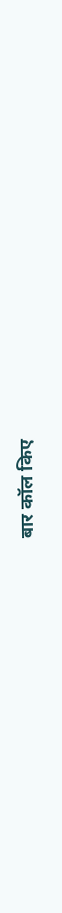बार कॉल किए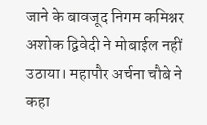जाने के बावजूद निगम कमिश्नर अशोक द्विवेदी ने मोबाईल नहीं उठाया। महापौर अर्चना चौबे ने कहा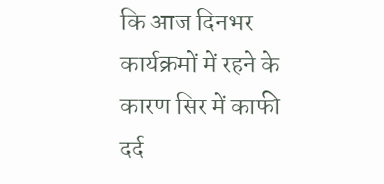कि आज दिनभर कार्यक्रमों में रहने के कारण सिर में काफी दर्द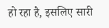हो रहा है, इसलिए सारी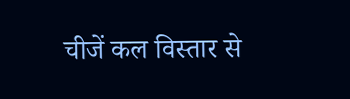चीजें कल विस्तार से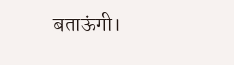बताऊंगी।